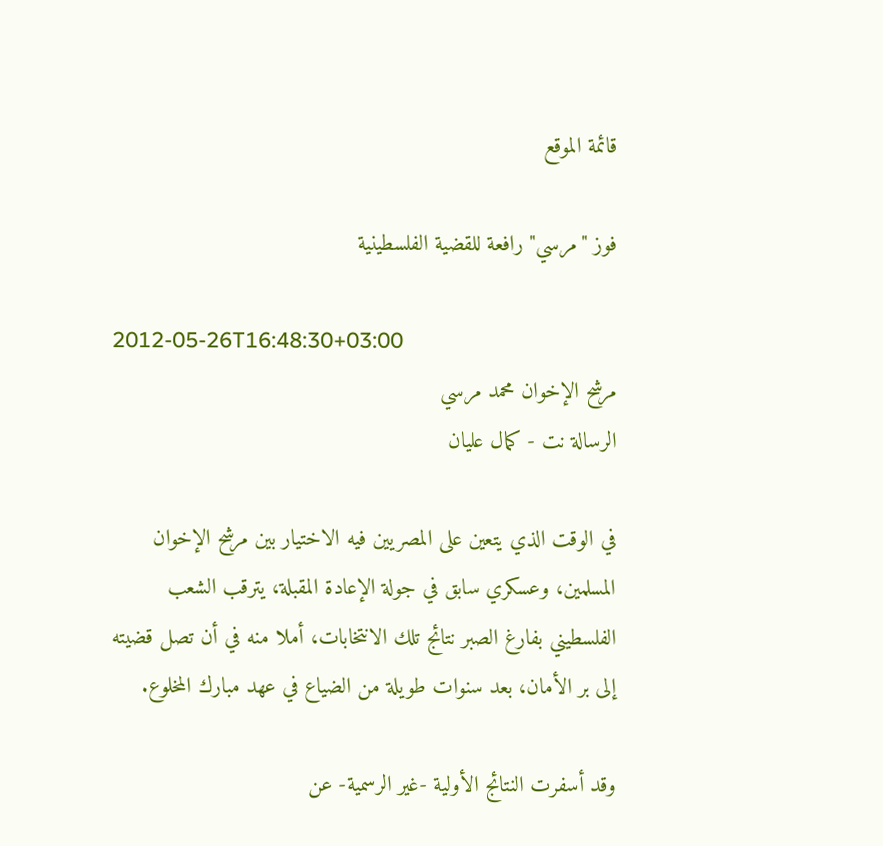قائمة الموقع

فوز "مرسي" رافعة للقضية الفلسطينية

2012-05-26T16:48:30+03:00
مرشح الإخوان محمد مرسي
الرسالة نت - كمال عليان

في الوقت الذي يتعين على المصريين فيه الاختيار بين مرشح الإخوان المسلمين، وعسكري سابق في جولة الإعادة المقبلة، يترقب الشعب الفلسطيني بفارغ الصبر نتائج تلك الانتخابات، أملا منه في أن تصل قضيته إلى بر الأمان، بعد سنوات طويلة من الضياع في عهد مبارك المخلوع.

وقد أسفرت النتائج الأولية -غير الرسمية- عن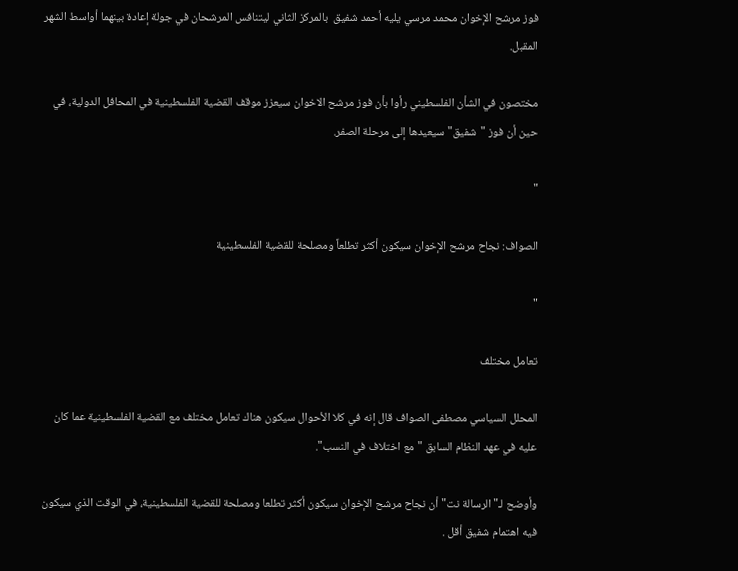فوز مرشح الإخوان محمد مرسي يليه أحمد شفيق  بالمركز الثاني ليتنافس المرشحان في جولة إعادة بينهما أواسط الشهر المقبل.

مختصون في الشأن الفلسطيني رأوا بأن فوز مرشح الاخوان سيعزز موقف القضية الفلسطينية في المحافل الدولية، في حين أن فوز "شفيق" سيعيدها إلى مرحلة الصفر.

"

الصواف: نجاح مرشح الإخوان سيكون أكثر تطلعاً ومصلحة للقضية الفلسطينية

"

تعامل مختلف

المحلل السياسي مصطفى الصواف قال إنه في كلا الأحوال سيكون هناك تعامل مختلف مع القضية الفلسطينية عما كان عليه في عهد النظام السابق "مع اختلاف في النسب".

وأوضح لـ"الرسالة نت" أن نجاح مرشح الإخوان سيكون أكثر تطلعا ومصلحة للقضية الفلسطينية، في الوقت الذي سيكون فيه اهتمام شفيق أقل .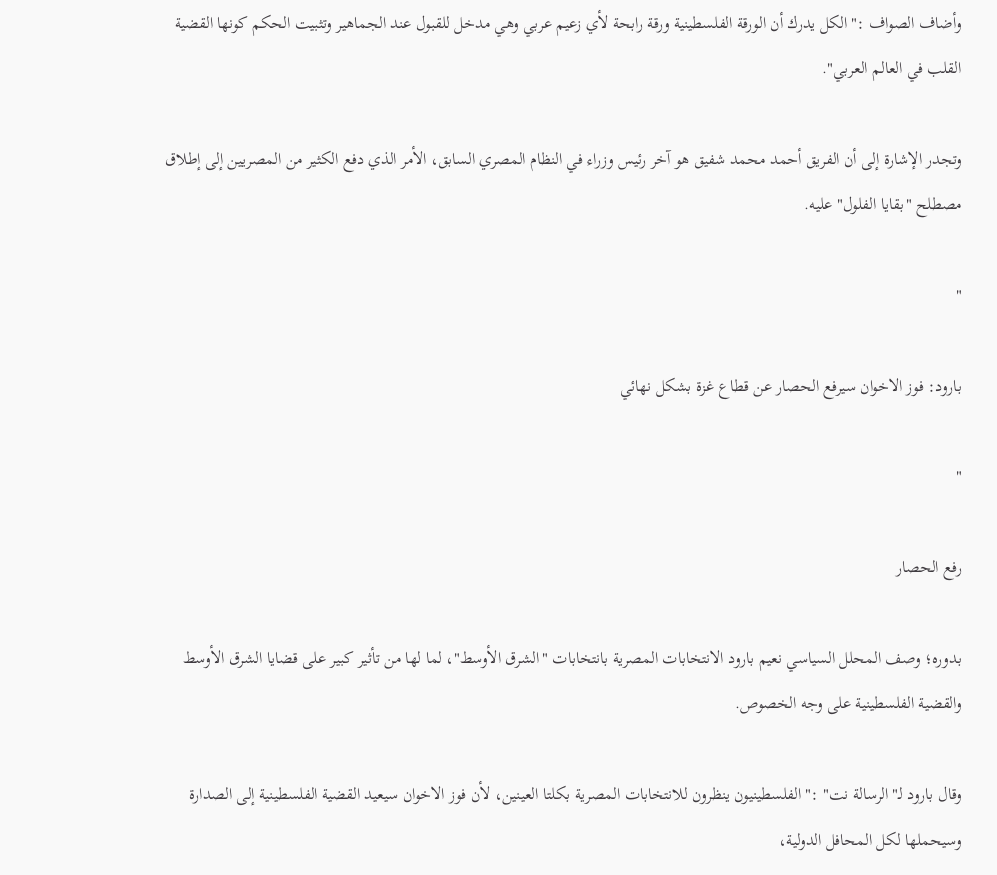وأضاف الصواف :" الكل يدرك أن الورقة الفلسطينية ورقة رابحة لأي زعيم عربي وهي مدخل للقبول عند الجماهير وتثبيت الحكم كونها القضية القلب في العالم العربي".

وتجدر الإشارة إلى أن الفريق أحمد محمد شفيق هو آخر رئيس وزراء في النظام المصري السابق، الأمر الذي دفع الكثير من المصريين إلى إطلاق مصطلح "بقايا الفلول" عليه.

"

بارود: فوز الاخوان سيرفع الحصار عن قطاع غزة بشكل نهائي

"

رفع الحصار

بدوره؛ وصف المحلل السياسي نعيم بارود الانتخابات المصرية بانتخابات "الشرق الأوسط"، لما لها من تأثير كبير على قضايا الشرق الأوسط والقضية الفلسطينية على وجه الخصوص.

وقال بارود لـ"الرسالة نت" :" الفلسطينيون ينظرون للانتخابات المصرية بكلتا العينين، لأن فوز الاخوان سيعيد القضية الفلسطينية إلى الصدارة وسيحملها لكل المحافل الدولية،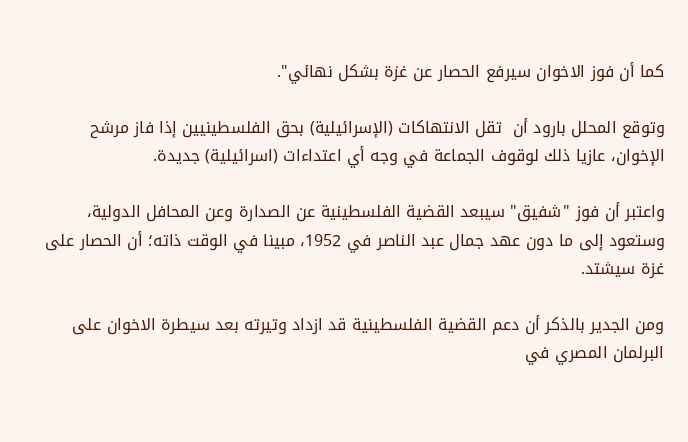كما أن فوز الاخوان سيرفع الحصار عن غزة بشكل نهائي".

وتوقع المحلل بارود أن  تقل الانتهاكات (الإسرائيلية) بحق الفلسطينيين إذا فاز مرشح الإخوان، عازيا ذلك لوقوف الجماعة في وجه أي اعتداءات (اسرائيلية) جديدة.

واعتبر أن فوز "شفيق" سيبعد القضية الفلسطينية عن الصدارة وعن المحافل الدولية، وستعود إلى ما دون عهد جمال عبد الناصر في 1952، مبينا في الوقت ذاته؛ أن الحصار على غزة سيشتد.

ومن الجدير بالذكر أن دعم القضية الفلسطينية قد ازداد وتيرته بعد سيطرة الاخوان على البرلمان المصري في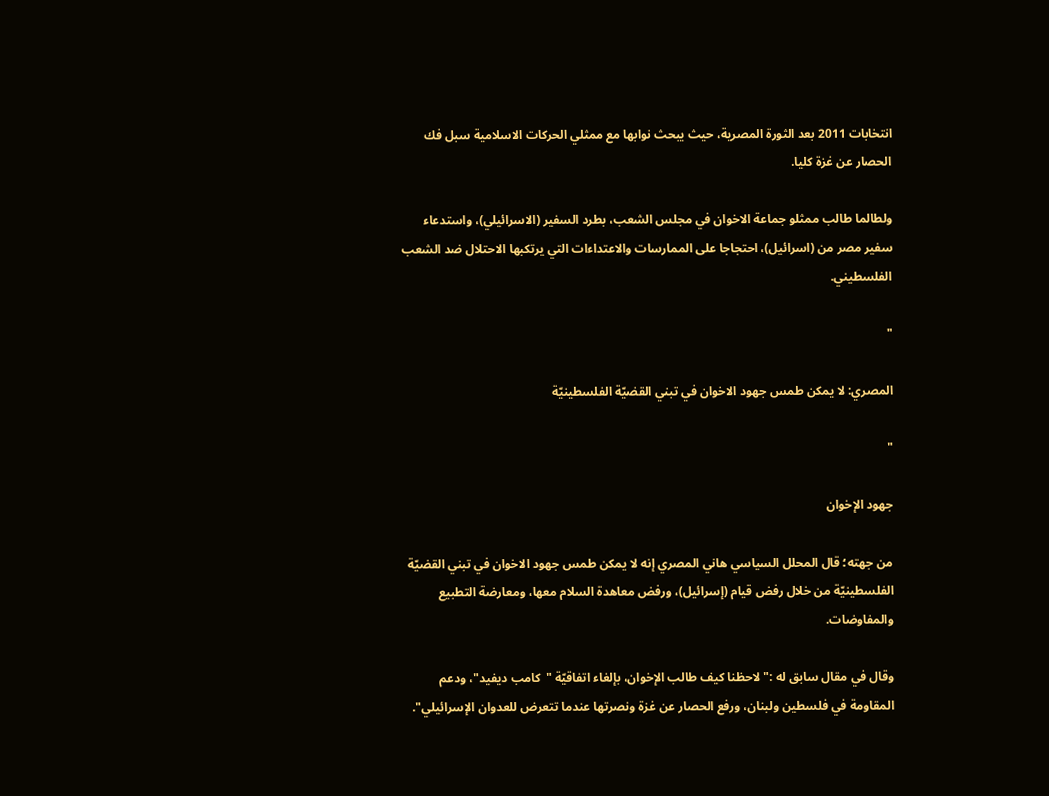انتخابات 2011 بعد الثورة المصرية، حيث يبحث نوابها مع ممثلي الحركات الاسلامية سبل فك الحصار عن غزة كليا.

ولطالما طالب ممثلو جماعة الاخوان في مجلس الشعب، بطرد السفير (الاسرائيلي)، واستدعاء سفير مصر من (اسرائيل)، احتجاجا على الممارسات والاعتداءات التي يرتكبها الاحتلال ضد الشعب الفلسطيني.

"

المصري: لا يمكن طمس جهود الاخوان في تبني القضيّة الفلسطينيّة

"

جهود الإخوان

من جهته؛ قال المحلل السياسي هاني المصري إنه لا يمكن طمس جهود الاخوان في تبني القضيّة الفلسطينيّة من خلال رفض قيام (إسرائيل)، ورفض معاهدة السلام معها، ومعارضة التطبيع والمفاوضات.

وقال في مقال سابق له :" لاحظنا كيف طالب الإخوان، بإلغاء اتفاقيّة "كامب ديفيد"، ودعم المقاومة في فلسطين ولبنان، ورفع الحصار عن غزة ونصرتها عندما تتعرض للعدوان الإسرائيلي".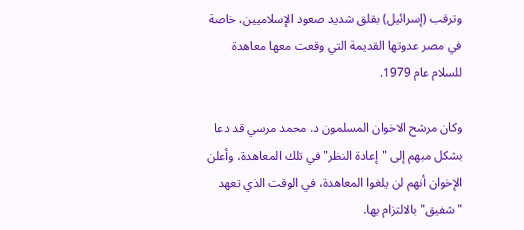وترقب (إسرائيل) بقلق شديد صعود الإسلاميين، خاصة في مصر عدوتها القديمة التي وقعت معها معاهدة للسلام عام 1979.

وكان مرشح الاخوان المسلمون د. محمد مرسي قد دعا بشكل مبهم إلى "إعادة النظر" في تلك المعاهدة، وأعلن الإخوان أنهم لن يلغوا المعاهدة، في الوقت الذي تعهد "شفيق" بالالتزام بها.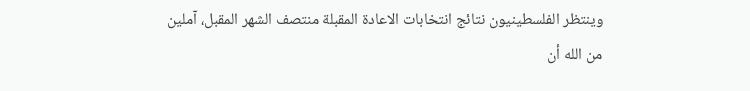وينتظر الفلسطينيون نتائج انتخابات الاعادة المقبلة منتصف الشهر المقبل، آملين من الله أن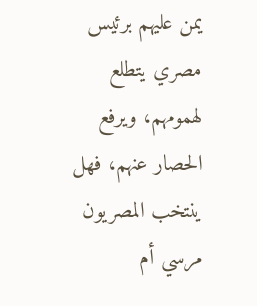يمن عليهم برئيس مصري يتطلع لهمومهم، ويرفع الحصار عنهم، فهل ينتخب المصريون مرسي أم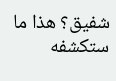شفيق؟ هذا ما ستكشفه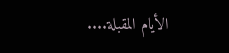الأيام المقبلة....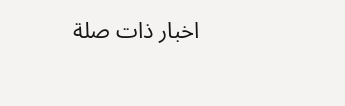اخبار ذات صلة